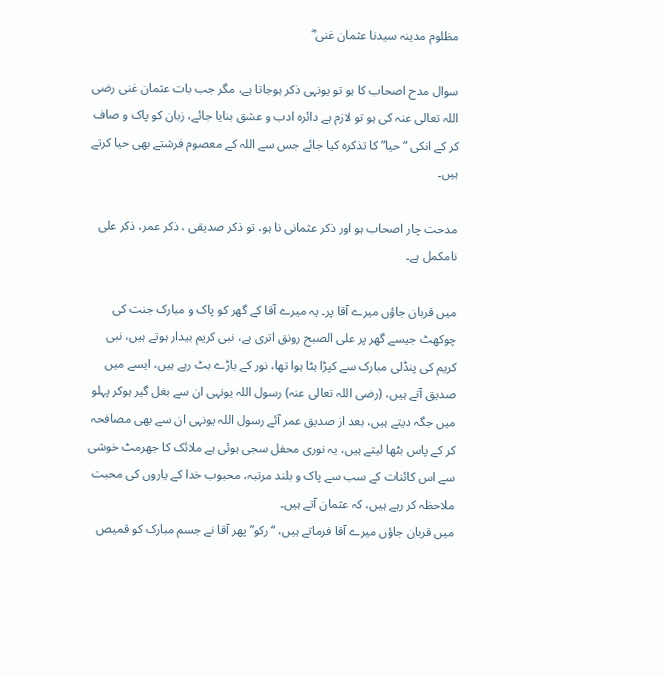مظلوم مدینہ سیدنا عثمان غنی ؓ

سوال مدح اصحاب کا ہو تو یونہی ذکر ہوجاتا ہے، مگر جب بات عثمان غنی رضی اللہ تعالی عنہ کی ہو تو لازم ہے دائرہ ادب و عشق بنایا جائے، زبان کو پاک و صاف کر کے انکی “حیا” کا تذکرہ کیا جائے جس سے اللہ کے معصوم فرشتے بھی حیا کرتے ہیں۔

مدحت چار اصحاب ہو اور ذکر عثمانی نا ہو، تو ذکر صدیقی ، ذکر عمر، ذکر علی نامکمل ہے۔

میں قربان جاؤں میرے آقا پر۔ یہ میرے آقا کے گھر کو پاک و مبارک جنت کی چوکھٹ جیسے گھر پر علی الصبح رونق اتری ہے، نبی کریم بیدار ہوتے ہیں، نبی کریم کی پنڈلی مبارک سے کپڑا ہٹا ہوا تھا، نور کے باڑے بٹ رہے ہیں، ایسے میں صدیق آتے ہیں، (رضی اللہ تعالی عنہ) رسول اللہ یونہی ان سے بغل گیر ہوکر پہلو میں جگہ دیتے ہیں، بعد از صدیق عمر آئے رسول اللہ یونہی ان سے بھی مصافحہ کر کے پاس بٹھا لیتے ہیں، یہ نوری محفل سجی ہوئی ہے ملائک کا جھرمٹ خوشی سے اس کائنات کے سب سے پاک و بلند مرتبہ، محبوب خدا کے یاروں کی محبت ملاحظہ کر رہے ہیں، کہ عثمان آتے ہیں۔
میں قربان جاؤں میرے آقا فرماتے ہیں، “رکو” پھر آقا نے جسم مبارک کو قمیص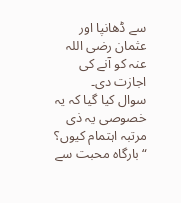سے ڈھانپا اور عثمان رضی اللہ عنہ کو آنے کی اجازت دی۔
سوال کیا گیا کہ یہ خصوصی یہ ذی مرتبہ اہتمام کیوں؟ “بارگاہ محبت سے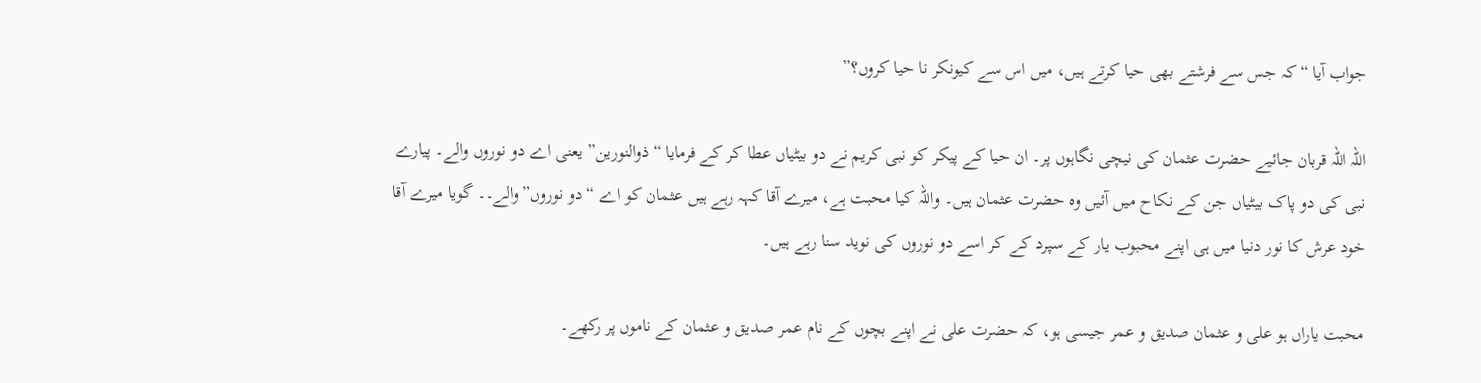جواب آیا “کہ جس سے فرشتے بھی حیا کرتے ہیں، میں اس سے کیونکر نا حیا کروں؟”

اللہ اللہ قربان جائیے حضرت عثمان کی نیچی نگاہوں پر۔ ان حیا کے پیکر کو نبی کریم نے دو بیٹیاں عطا کر کے فرمایا “ذوالنورین” یعنی اے دو نوروں والے۔ پیارے نبی کی دو پاک بیٹیاں جن کے نکاح میں آئیں وہ حضرت عثمان ہیں۔ واللہ کیا محبت ہے، میرے آقا کہہ رہے ہیں عثمان کو اے “دو نوروں”والے۔۔ گویا میرے آقا خود عرش کا نور دنیا میں ہی اپنے محبوب یار کے سپرد کے کر اسے دو نوروں کی نوید سنا رہے ہیں۔

محبت یاراں ہو علی و عثمان صدیق و عمر جیسی ہو، کہ حضرت علی نے اپنے بچوں کے نام عمر صدیق و عثمان کے ناموں پر رکھے۔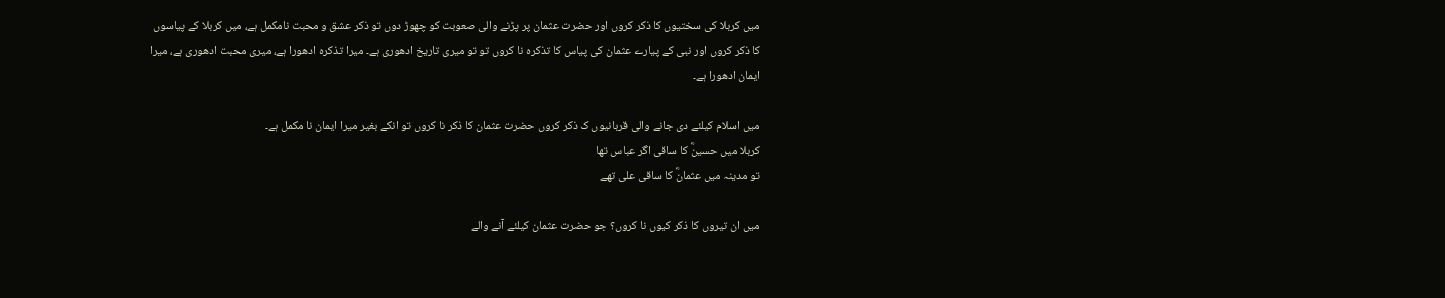میں کربلا کی سختیوں کا ذکر کروں اور حضرت عثمان پر پڑنے والی صعوبت کو چھوڑ دوں تو ذکر عشق و محبت نامکمل ہے، میں کربلا کے پیاسوں کا ذکر کروں اور نبی کے پیارے عثمان کی پیاس کا تذکرہ نا کروں تو تو میری تاریخ ادھوری ہے۔ میرا تذکرہ ادھورا ہے، میری محبت ادھوری ہے، میرا ایمان ادھورا ہے۔

میں اسلام کیلئے دی جانے والی قربانیوں ک ذکر کروں حضرت عثمان کا ذکر نا کروں تو انکے بغیر میرا ایمان نا مکمل ہے۔
کربلا میں حسینؓ کا ساقی اگر عباس تھا
تو مدینہ میں عثمانؓ کا ساقی علی تھے

میں ان تیروں کا ذکر کیوں نا کروں؟ جو حضرت عثمان کیلئے آنے والے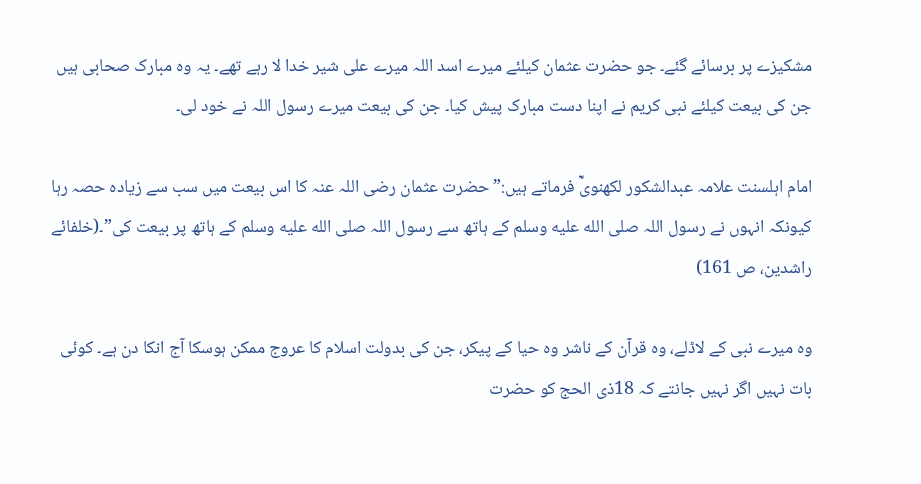مشکیزے پر برسائے گئے۔ جو حضرت عثمان کیلئے میرے اسد اللہ میرے علی شیر خدا لا رہے تھے۔ یہ وہ مبارک صحابی ہیں جن کی بیعت کیلئے نبی کریم نے اپنا دست مبارک پیش کیا۔ جن کی بیعت میرے رسول اللہ نے خود لی۔

امام اہلسنت علامہ عبدالشکور لکھنویؒ فرماتے ہیں:”حضرت عثمان رضی اللہ عنہ کا اس بیعت میں سب سے زیادہ حصہ رہا کیونکہ انہوں نے رسول اللہ صلى الله عليه وسلم کے ہاتھ سے رسول اللہ صلى الله عليه وسلم کے ہاتھ پر بیعت کی”۔(خلفائے راشدین، ص 161)

وہ میرے نبی کے لاڈلے، وہ قرآن کے ناشر وہ حیا کے پیکر، جن کی بدولت اسلام کا عروج ممکن ہوسکا آج انکا دن ہے۔ کوئی بات نہیں اگر نہیں جانتے کہ 18ذی الحج کو حضرت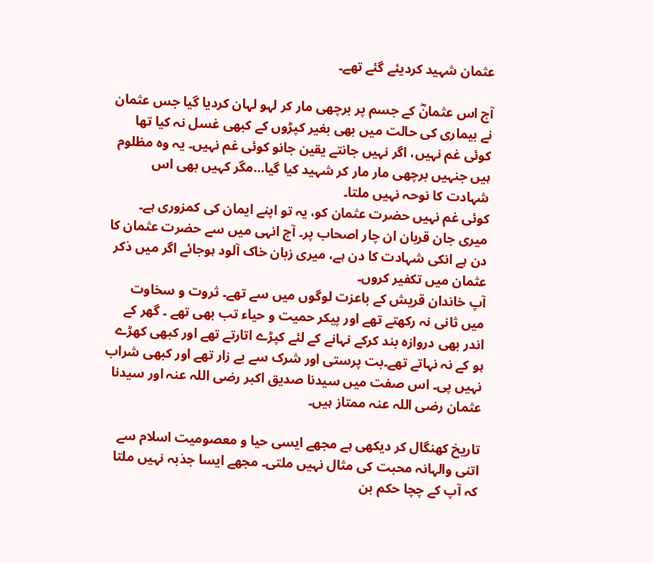عثمان شہید کردیئے گئے تھے۔

آج اس عثمانؓ کے جسم پر برچھی مار کر لہو لہان کردیا گیا جس عثمان نے بیماری کی حالت میں بھی بغیر کپڑوں کے کبھی غسل نہ کیا تھا
کوئی غم نہیں، اگر نہیں جانتے یقین جانو کوئی غم نہیں۔ یہ وہ مظلوم ہیں جنہیں برچھی مار مار کر شہید کیا گیا…مگر کہیں بھی اس شہادت کا نوحہ نہیں ملتا۔
کوئی غم نہیں حضرت عثمان کو، یہ تو اپنے ایمان کی کمزوری ہے۔ میری جان قربان ان چار اصحاب پر۔ آج انہی میں سے حضرت عثمان کا دن ہے انکی شہادت کا دن ہے، میری زبان خاک آلود ہوجائے اگر میں ذکر عثمان میں تکفیر کروں۔
آپ خاندان قریش کے باعزت لوگوں میں سے تھے۔ ثروت و سخاوت میں ثانی نہ رکھتے تھے اور پیکر حمیت و حیاء تب بھی تھے ۔ گھر کے اندر بھی دروازہ بند کرکے نہانے کے لئے کپڑے اتارتے تھے اور کبھی کھڑے ہو کے نہ نہاتے تھے۔بت پرستی اور شرک سے بے زار تھے اور کبھی شراب نہیں پی۔ اس صفت میں سیدنا صدیق اکبر رضی اللہ عنہ اور سیدنا عثمان رضی اللہ عنہ ممتاز ہیں۔

تاریخ کھنگال کر دیکھی ہے مجھے ایسی حیا و معصومیت اسلام سے اتنی والہانہ محبت کی مثال نہیں ملتی۔ مجھے ایسا جذبہ نہیں ملتا کہ آپ کے چچا حکم بن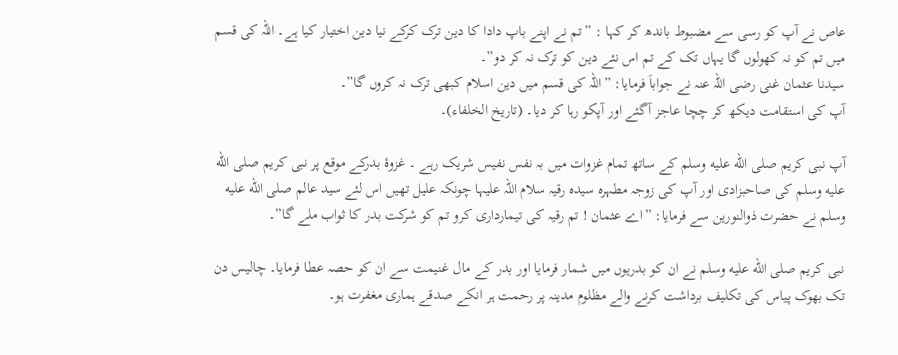عاص نے آپ کو رسی سے مضبوط باندھ کر کہا : ”تم نے اپنے باپ دادا کا دین ترک کرکے نیا دین اختیار کیا ہے۔ اللہ کی قسم میں تم کو نہ کھولوں گا یہاں تک کے تم اس نئے دین کو ترک نہ کر دو”۔
سیدنا عثمان غنی رضی اللہ عنہ نے جواباَ فرمایا: ”اللہ کی قسم میں دین اسلام کبھی ترک نہ کروں گا”۔
آپ کی استقامت دیکھ کر چچا عاجز آگئے اور آپکو رہا کر دیا۔ (تاریخ الخلفاء)۔

آپ نبی کریم صلى الله عليه وسلم کے ساتھ تمام غزوات میں بہ نفس نفیس شریک رہے ۔ غزوۂ بدرکے موقع پر نبی کریم صلى الله عليه وسلم کی صاحبزادی اور آپ کی زوجہ مطہرہ سیدہ رقیہ سلام اللہ علیہا چونکہ علیل تھیں اس لئے سید عالم صلى الله عليه وسلم نے حضرت ذوالنورین سے فرمایا: ”اے عثمان ! تم رقیہ کی تیمارداری کرو تم کو شرکت بدر کا ثواب ملے گا”۔

نبی کریم صلى الله عليه وسلم نے ان کو بدریوں میں شمار فرمایا اور بدر کے مال غنیمت سے ان کو حصہ عطا فرمایا۔ چالیس دن تک بھوک پیاس کی تکلیف برداشت کرنے والے مظلوم مدینہ پر رحمت ہر انکے صدقے ہماری مغفرت ہو۔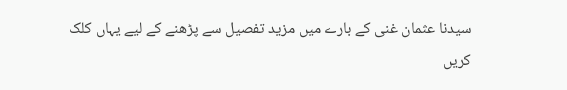سیدنا عثمان غنی کے بارے میں مزید تفصیل سے پڑھنے کے لیے یہاں کلک کریں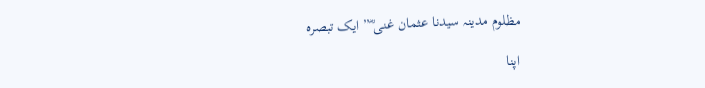مظلوم مدینہ سیدنا عثمان غنی ؓ” ایک تبصرہ

اپنا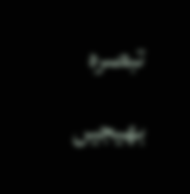تبصرہ بھیجیں